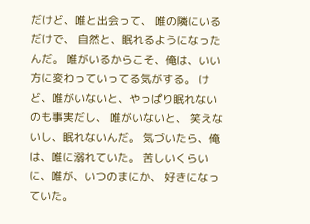だけど、唯と出会って、 唯の隣にいるだけで、 自然と、眠れるようになったんだ。 唯がいるからこそ、俺は、いい方に変わっていってる気がする。 けど、唯がいないと、やっぱり眠れないのも事実だし、 唯がいないと、 笑えないし、眠れないんだ。 気づいたら、俺は、唯に溺れていた。 苦しいくらいに、唯が、いつのまにか、 好きになっていた。